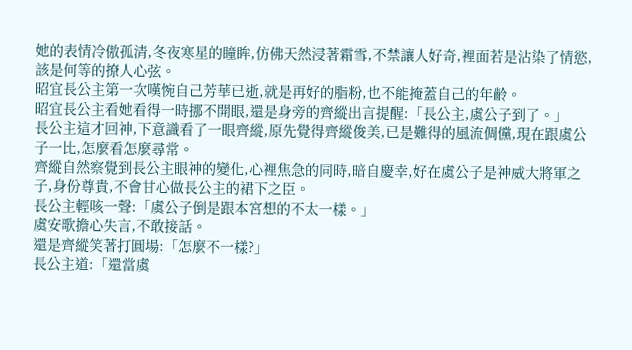她的表情冷傲孤清,冬夜寒星的瞳眸,仿佛天然浸著霜雪,不禁讓人好奇,裡面若是沾染了情慾,該是何等的撩人心弦。
昭宜長公主第一次嘆惋自己芳華已逝,就是再好的脂粉,也不能掩蓋自己的年齡。
昭宜長公主看她看得一時挪不開眼,還是身旁的齊縱出言提醒:「長公主,虞公子到了。」
長公主這才回神,下意識看了一眼齊縱,原先覺得齊縱俊美,已是難得的風流倜儻,現在跟虞公子一比,怎麼看怎麼尋常。
齊縱自然察覺到長公主眼神的變化,心裡焦急的同時,暗自慶幸,好在虞公子是神威大將軍之子,身份尊貴,不會甘心做長公主的裙下之臣。
長公主輕咳一聲:「虞公子倒是跟本宮想的不太一樣。」
虞安歌擔心失言,不敢接話。
還是齊縱笑著打圓場:「怎麼不一樣?」
長公主道:「還當虞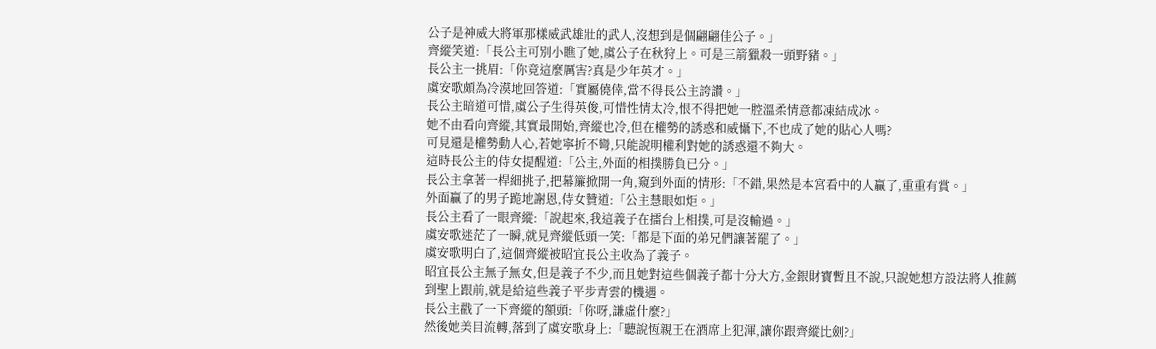公子是神威大將軍那樣威武雄壯的武人,沒想到是個翩翩佳公子。」
齊縱笑道:「長公主可別小瞧了她,虞公子在秋狩上。可是三箭獵殺一頭野豬。」
長公主一挑眉:「你竟這麼厲害?真是少年英才。」
虞安歌頗為冷漠地回答道:「實屬僥倖,當不得長公主誇讚。」
長公主暗道可惜,虞公子生得英俊,可惜性情太冷,恨不得把她一腔溫柔情意都凍結成冰。
她不由看向齊縱,其實最開始,齊縱也冷,但在權勢的誘惑和威懾下,不也成了她的貼心人嗎?
可見還是權勢動人心,若她寧折不彎,只能說明權利對她的誘惑還不夠大。
這時長公主的侍女提醒道:「公主,外面的相撲勝負已分。」
長公主拿著一桿細挑子,把幕簾掀開一角,窺到外面的情形:「不錯,果然是本宮看中的人贏了,重重有賞。」
外面贏了的男子跪地謝恩,侍女贊道:「公主慧眼如炬。」
長公主看了一眼齊縱:「說起來,我這義子在擂台上相撲,可是沒輸過。」
虞安歌迷茫了一瞬,就見齊縱低頭一笑:「都是下面的弟兄們讓著罷了。」
虞安歌明白了,這個齊縱被昭宜長公主收為了義子。
昭宜長公主無子無女,但是義子不少,而且她對這些個義子都十分大方,金銀財寶暫且不說,只說她想方設法將人推薦到聖上跟前,就是給這些義子平步青雲的機遇。
長公主戳了一下齊縱的額頭:「你呀,謙虛什麼?」
然後她美目流轉,落到了虞安歌身上:「聽說恆親王在酒席上犯渾,讓你跟齊縱比劍?」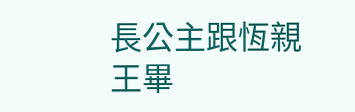長公主跟恆親王畢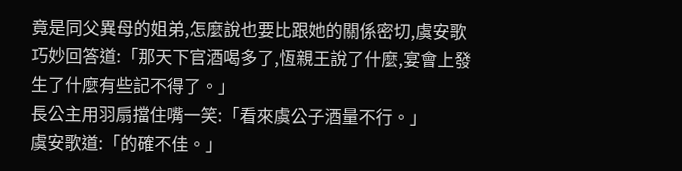竟是同父異母的姐弟,怎麼說也要比跟她的關係密切,虞安歌巧妙回答道:「那天下官酒喝多了,恆親王說了什麼,宴會上發生了什麼有些記不得了。」
長公主用羽扇擋住嘴一笑:「看來虞公子酒量不行。」
虞安歌道:「的確不佳。」